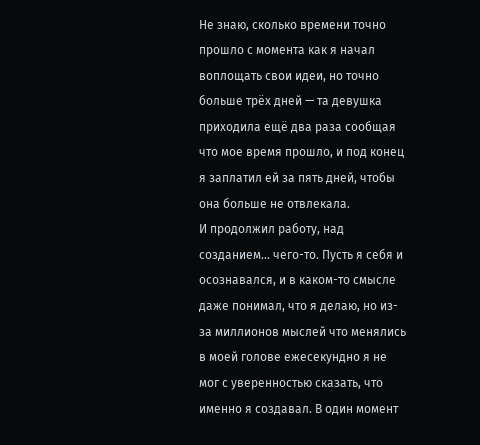Не знаю, сколько времени точно прошло с момента как я начал воплощать свои идеи, но точно больше трёх дней — та девушка приходила ещё два раза сообщая что мое время прошло, и под конец я заплатил ей за пять дней, чтобы она больше не отвлекала.
И продолжил работу, над созданием… чего-то. Пусть я себя и осознавался, и в каком-то смысле даже понимал, что я делаю, но из-за миллионов мыслей что менялись в моей голове ежесекундно я не мог с уверенностью сказать, что именно я создавал. В один момент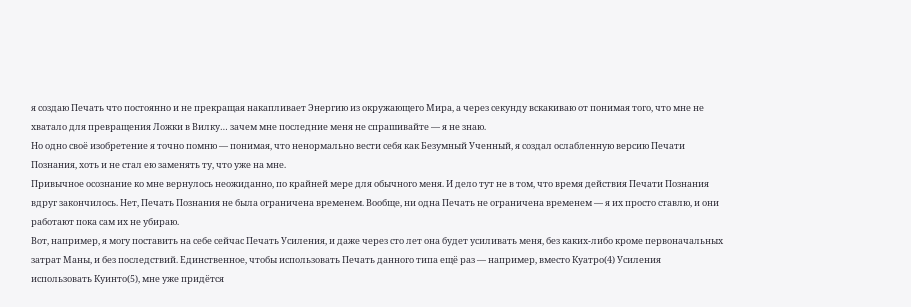я создаю Печать что постоянно и не прекращая накапливает Энергию из окружающего Мира, а через секунду вскакиваю от понимая того, что мне не хватало для превращения Ложки в Вилку… зачем мне последние меня не спрашивайте — я не знаю.
Но одно своё изобретение я точно помню — понимая, что ненормально вести себя как Безумный Ученный, я создал ослабленную версию Печати Познания, хоть и не стал ею заменять ту, что уже на мне.
Привычное осознание ко мне вернулось неожиданно, по крайней мере для обычного меня. И дело тут не в том, что время действия Печати Познания вдруг закончилось. Нет, Печать Познания не была ограничена временем. Вообще, ни одна Печать не ограничена временем — я их просто ставлю, и они работают пока сам их не убираю.
Вот, например, я могу поставить на себе сейчас Печать Усиления, и даже через сто лет она будет усиливать меня, без каких-либо кроме первоначальных затрат Маны, и без последствий. Единственное, чтобы использовать Печать данного типа ещё раз — например, вместо Куатро(4) Усиления использовать Куинто(5), мне уже придётся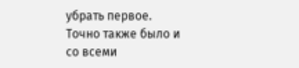убрать первое.
Точно также было и со всеми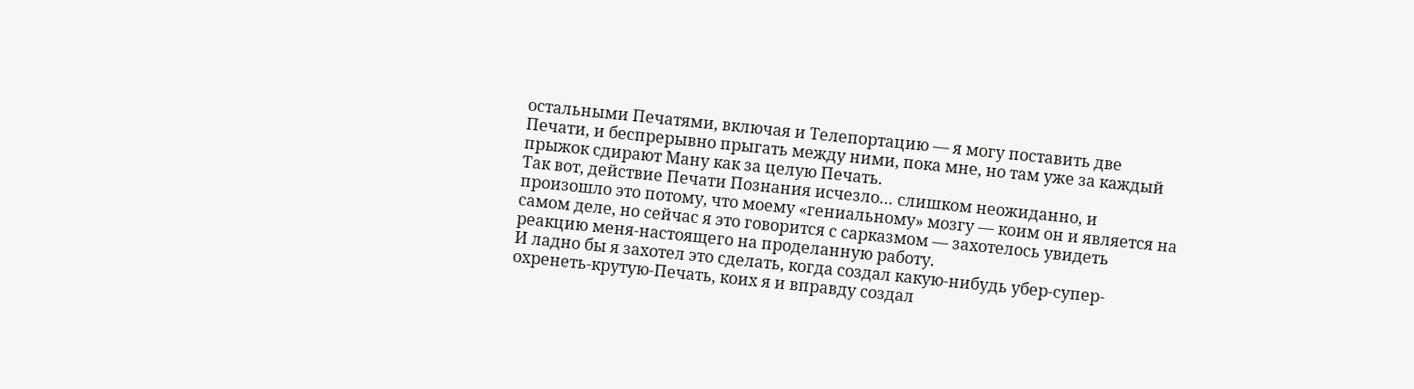остальными Печатями, включая и Телепортацию — я могу поставить две Печати, и беспрерывно прыгать между ними, пока мне, но там уже за каждый прыжок сдирают Ману как за целую Печать.
Так вот, действие Печати Познания исчезло… слишком неожиданно, и произошло это потому, что моему «гениальному» мозгу — коим он и является на самом деле, но сейчас я это говорится с сарказмом — захотелось увидеть реакцию меня-настоящего на проделанную работу.
И ладно бы я захотел это сделать, когда создал какую-нибудь убер-супер-охренеть-крутую-Печать, коих я и вправду создал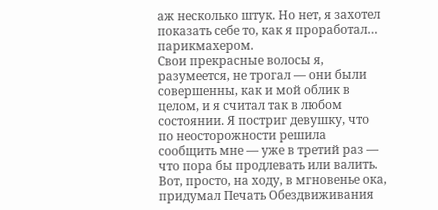аж несколько штук. Но нет, я захотел показать себе то, как я проработал… парикмахером.
Свои прекрасные волосы я, разумеется, не трогал — они были совершенны, как и мой облик в целом, и я считал так в любом состоянии. Я постриг девушку, что по неосторожности решила сообщить мне — уже в третий раз — что пора бы продлевать или валить. Вот, просто, на ходу, в мгновенье ока, придумал Печать Обездвиживания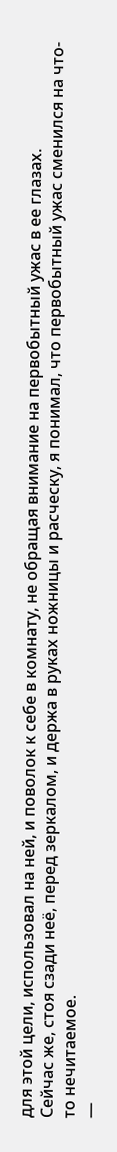для этой цели, использовал на ней, и поволок к себе в комнату, не обращая внимание на первобытный ужас в ее глазах.
Сейчас же, стоя сзади неё, перед зеркалом, и держа в руках ножницы и расческу, я понимал, что первобытный ужас сменился на что-то нечитаемое.
—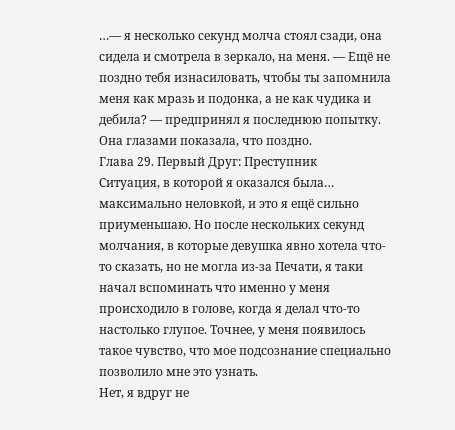…— я несколько секунд молча стоял сзади, она сидела и смотрела в зеркало, на меня. — Ещё не поздно тебя изнасиловать, чтобы ты запомнила меня как мразь и подонка, а не как чудика и дебила? — предпринял я последнюю попытку.
Она глазами показала, что поздно.
Глава 29. Первый Друг: Преступник
Ситуация, в которой я оказался была… максимально неловкой, и это я ещё сильно приуменьшаю. Но после нескольких секунд молчания, в которые девушка явно хотела что-то сказать, но не могла из-за Печати, я таки начал вспоминать что именно у меня происходило в голове, когда я делал что-то настолько глупое. Точнее, у меня появилось такое чувство, что мое подсознание специально позволило мне это узнать.
Нет, я вдруг не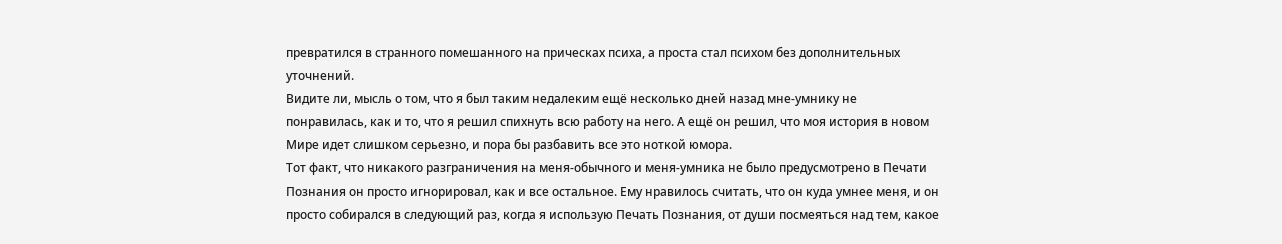превратился в странного помешанного на прическах психа, а проста стал психом без дополнительных уточнений.
Видите ли, мысль о том, что я был таким недалеким ещё несколько дней назад мне-умнику не понравилась, как и то, что я решил спихнуть всю работу на него. А ещё он решил, что моя история в новом Мире идет слишком серьезно, и пора бы разбавить все это ноткой юмора.
Тот факт, что никакого разграничения на меня-обычного и меня-умника не было предусмотрено в Печати Познания он просто игнорировал, как и все остальное. Ему нравилось считать, что он куда умнее меня, и он просто собирался в следующий раз, когда я использую Печать Познания, от души посмеяться над тем, какое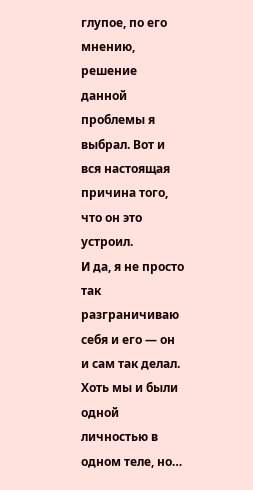глупое, по его мнению, решение данной проблемы я выбрал. Вот и вся настоящая причина того, что он это устроил.
И да, я не просто так разграничиваю себя и его — он и сам так делал. Хоть мы и были одной личностью в одном теле, но…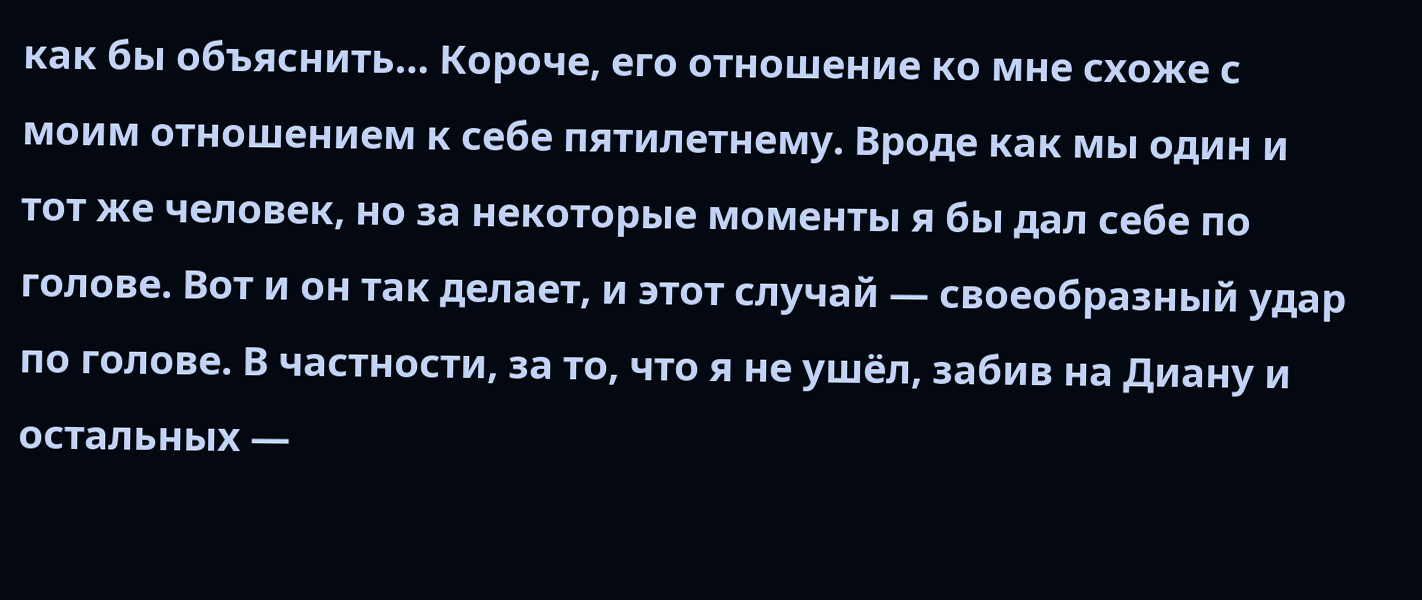как бы объяснить… Короче, его отношение ко мне схоже с моим отношением к себе пятилетнему. Вроде как мы один и тот же человек, но за некоторые моменты я бы дал себе по голове. Вот и он так делает, и этот случай — своеобразный удар по голове. В частности, за то, что я не ушёл, забив на Диану и остальных —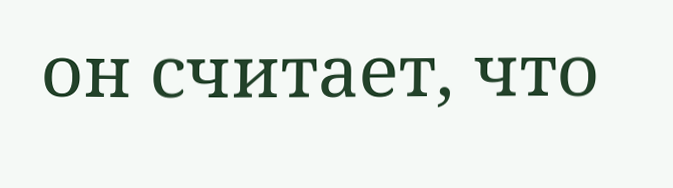он считает, что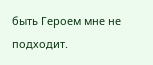быть Героем мне не подходит.